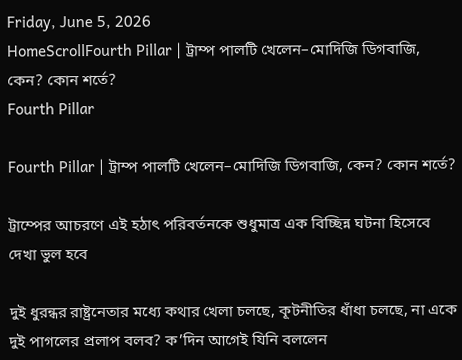Friday, June 5, 2026
HomeScrollFourth Pillar | ট্রাম্প পালটি খেলেন–মোদিজি ডিগবাজি, কেন? কোন শর্তে?
Fourth Pillar

Fourth Pillar | ট্রাম্প পালটি খেলেন–মোদিজি ডিগবাজি, কেন? কোন শর্তে?

ট্রাম্পের আচরণে এই হঠাৎ পরিবর্তনকে শুধুমাত্র এক বিচ্ছিন্ন ঘটনা হিসেবে দেখা ভুল হবে

দুই ধুরন্ধর রাষ্ট্রনেতার মধ্যে কথার খেলা চলছে, কূটনীতির ধাঁধা চলছে, না একে দুই পাগলের প্রলাপ বলব? ক’দিন আগেই যিনি বললেন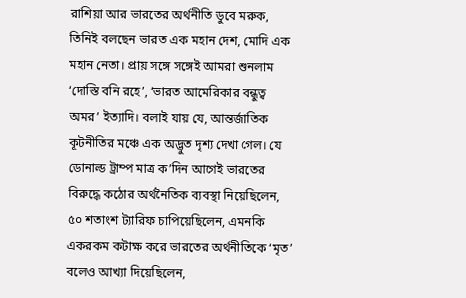রাশিয়া আর ভারতের অর্থনীতি ডুবে মরুক, তিনিই বলছেন ভারত এক মহান দেশ, মোদি এক মহান নেতা। প্রায় সঙ্গে সঙ্গেই আমরা শুনলাম ‘দোস্তি বনি রহে’, ‘ভারত আমেরিকার বন্ধুত্ব অমর’ ইত্যাদি। বলাই যায় যে, আন্তর্জাতিক কূটনীতির মঞ্চে এক অদ্ভুত দৃশ্য দেখা গেল। যে ডোনাল্ড ট্রাম্প মাত্র ক’দিন আগেই ভারতের বিরুদ্ধে কঠোর অর্থনৈতিক ব্যবস্থা নিয়েছিলেন, ৫০ শতাংশ ট্যারিফ চাপিয়েছিলেন, এমনকি একরকম কটাক্ষ করে ভারতের অর্থনীতিকে ‘মৃত’ বলেও আখ্যা দিয়েছিলেন,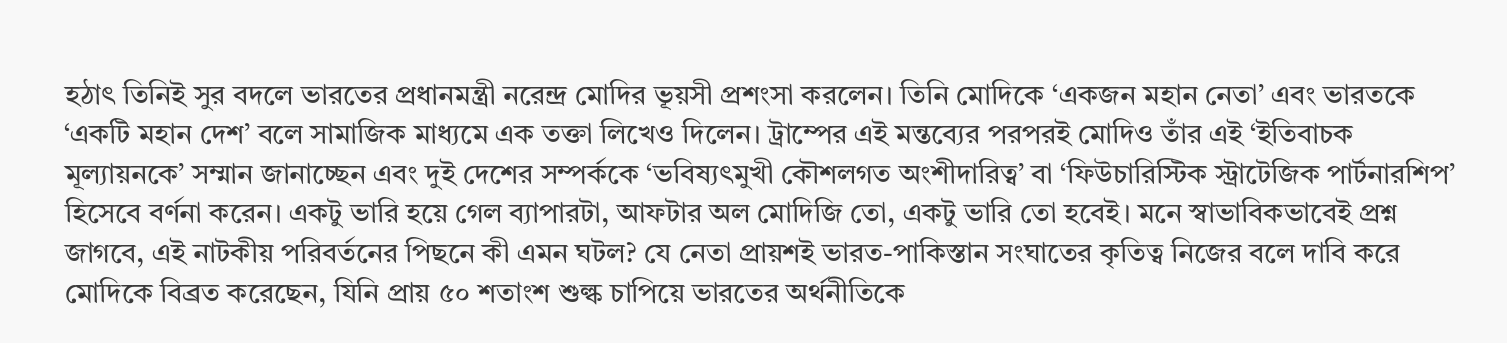হঠাৎ তিনিই সুর বদলে ভারতের প্রধানমন্ত্রী নরেন্দ্র মোদির ভূয়সী প্রশংসা করলেন। তিনি মোদিকে ‘একজন মহান নেতা’ এবং ভারতকে ‘একটি মহান দেশ’ বলে সামাজিক মাধ্যমে এক তক্তা লিখেও দিলেন। ট্রাম্পের এই মন্তব্যের পরপরই মোদিও তাঁর এই ‘ইতিবাচক মূল্যায়নকে’ সম্মান জানাচ্ছেন এবং দুই দেশের সম্পর্ককে ‘ভবিষ্যৎমুখী কৌশলগত অংশীদারিত্ব’ বা ‘ফিউচারিস্টিক স্ট্রাটেজিক পার্টনারশিপ’ হিসেবে বর্ণনা করেন। একটু ভারি হয়ে গেল ব্যাপারটা, আফটার অল মোদিজি তো, একটু ভারি তো হবেই। মনে স্বাভাবিকভাবেই প্রশ্ন জাগবে, এই নাটকীয় পরিবর্তনের পিছনে কী এমন ঘটল? যে নেতা প্রায়শই ভারত-পাকিস্তান সংঘাতের কৃতিত্ব নিজের বলে দাবি করে মোদিকে বিব্রত করেছেন, যিনি প্রায় ৫০ শতাংশ শুল্ক চাপিয়ে ভারতের অর্থনীতিকে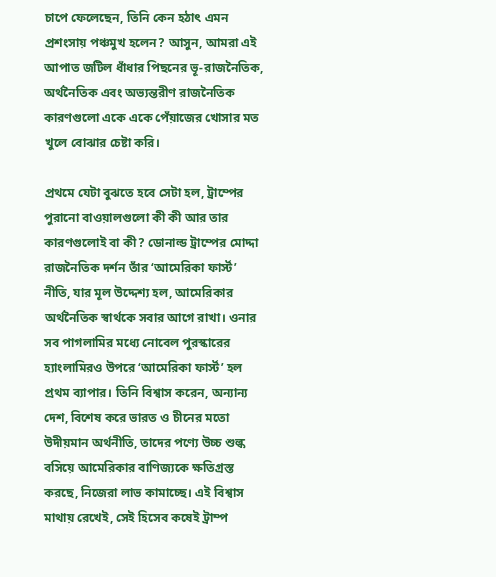চাপে ফেলেছেন, তিনি কেন হঠাৎ এমন প্রশংসায় পঞ্চমুখ হলেন? আসুন, আমরা এই আপাত জটিল ধাঁধার পিছনের ভূ-রাজনৈতিক, অর্থনৈতিক এবং অভ্যন্তরীণ রাজনৈতিক কারণগুলো একে একে পেঁয়াজের খোসার মত খুলে বোঝার চেষ্টা করি।

প্রথমে যেটা বুঝতে হবে সেটা হল, ট্রাম্পের পুরানো বাওয়ালগুলো কী কী আর তার কারণগুলোই বা কী? ডোনাল্ড ট্রাম্পের মোদ্দা রাজনৈতিক দর্শন তাঁর ‘আমেরিকা ফার্স্ট’ নীতি, যার মূল উদ্দেশ্য হল, আমেরিকার অর্থনৈতিক স্বার্থকে সবার আগে রাখা। ওনার সব পাগলামির মধ্যে নোবেল পুরস্কারের হ্যাংলামিরও উপরে ‘আমেরিকা ফার্স্ট’ হল প্রথম ব্যাপার। তিনি বিশ্বাস করেন, অন্যান্য দেশ, বিশেষ করে ভারত ও চীনের মতো উদীয়মান অর্থনীতি, তাদের পণ্যে উচ্চ শুল্ক বসিয়ে আমেরিকার বাণিজ্যকে ক্ষতিগ্রস্ত করছে, নিজেরা লাভ কামাচ্ছে। এই বিশ্বাস মাথায় রেখেই, সেই হিসেব কষেই ট্রাম্প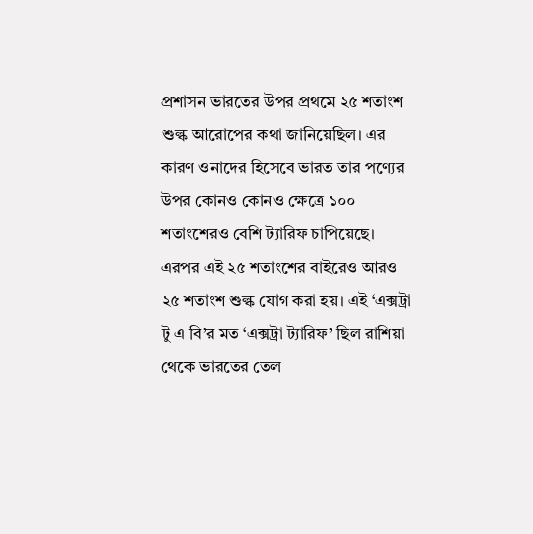প্রশাসন ভারতের উপর প্রথমে ২৫ শতাংশ শুল্ক আরোপের কথা জানিয়েছিল। এর কারণ ওনাদের হিসেবে ভারত তার পণ্যের উপর কোনও কোনও ক্ষেত্রে ১০০ শতাংশেরও বেশি ট্যারিফ চাপিয়েছে। এরপর এই ২৫ শতাংশের বাইরেও আরও ২৫ শতাংশ শুল্ক যোগ করা হয়। এই ‘এক্সট্রা টু এ বি’র মত ‘এক্সট্রা ট্যারিফ’ ছিল রাশিয়া থেকে ভারতের তেল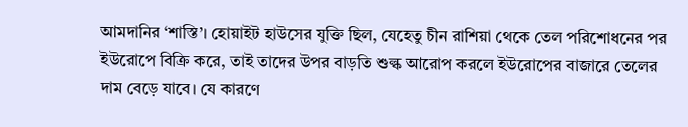আমদানির ‘শাস্তি’। হোয়াইট হাউসের যুক্তি ছিল, যেহেতু চীন রাশিয়া থেকে তেল পরিশোধনের পর ইউরোপে বিক্রি করে, তাই তাদের উপর বাড়তি শুল্ক আরোপ করলে ইউরোপের বাজারে তেলের দাম বেড়ে যাবে। যে কারণে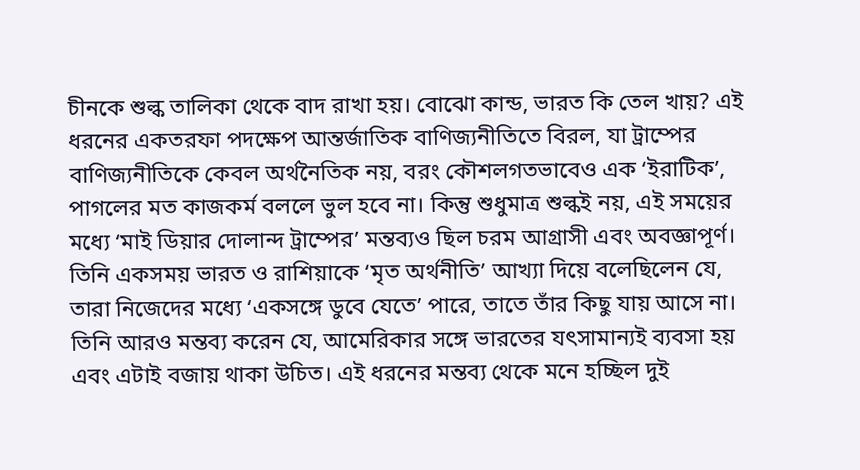চীনকে শুল্ক তালিকা থেকে বাদ রাখা হয়। বোঝো কান্ড, ভারত কি তেল খায়? এই ধরনের একতরফা পদক্ষেপ আন্তর্জাতিক বাণিজ্যনীতিতে বিরল, যা ট্রাম্পের বাণিজ্যনীতিকে কেবল অর্থনৈতিক নয়, বরং কৌশলগতভাবেও এক ‘ইরাটিক’, পাগলের মত কাজকর্ম বললে ভুল হবে না। কিন্তু শুধুমাত্র শুল্কই নয়, এই সময়ের মধ্যে ‘মাই ডিয়ার দোলান্দ ট্রাম্পের’ মন্তব্যও ছিল চরম আগ্রাসী এবং অবজ্ঞাপূর্ণ। তিনি একসময় ভারত ও রাশিয়াকে ‘মৃত অর্থনীতি’ আখ্যা দিয়ে বলেছিলেন যে, তারা নিজেদের মধ্যে ‘একসঙ্গে ডুবে যেতে’ পারে, তাতে তাঁর কিছু যায় আসে না। তিনি আরও মন্তব্য করেন যে, আমেরিকার সঙ্গে ভারতের যৎসামান্যই ব্যবসা হয় এবং এটাই বজায় থাকা উচিত। এই ধরনের মন্তব্য থেকে মনে হচ্ছিল দুই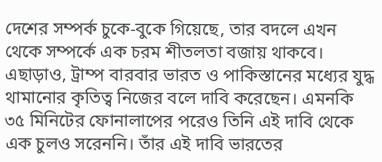দেশের সম্পর্ক চুকে-বুকে গিয়েছে, তার বদলে এখন থেকে সম্পর্কে এক চরম শীতলতা বজায় থাকবে। এছাড়াও, ট্রাম্প বারবার ভারত ও পাকিস্তানের মধ্যের যুদ্ধ থামানোর কৃতিত্ব নিজের বলে দাবি করেছেন। এমনকি ৩৫ মিনিটের ফোনালাপের পরেও তিনি এই দাবি থেকে এক চুলও সরেননি। তাঁর এই দাবি ভারতের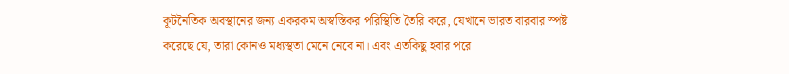কূটনৈতিক অবস্থানের জন্য একরকম অস্বস্তিকর পরিস্থিতি তৈরি করে, যেখানে ভারত বারবার স্পষ্ট করেছে যে, তারা কোনও মধ্যস্থতা মেনে নেবে না। এবং এতকিছু হবার পরে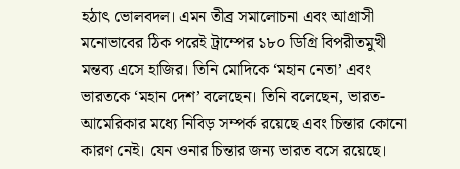হঠাৎ ভোলবদল। এমন তীব্র সমালোচনা এবং আগ্রাসী মনোভাবের ঠিক পরেই ট্রাম্পের ১৮০ ডিগ্রি বিপরীতমুখী মন্তব্য এসে হাজির। তিনি মোদিকে ‘মহান নেতা’ এবং ভারতকে ‘মহান দেশ’ বলেছেন। তিনি বলেছেন, ভারত-আমেরিকার মধ্যে নিবিড় সম্পর্ক রয়েছে এবং চিন্তার কোনো কারণ নেই। যেন ওনার চিন্তার জন্য ভারত বসে রয়েছে।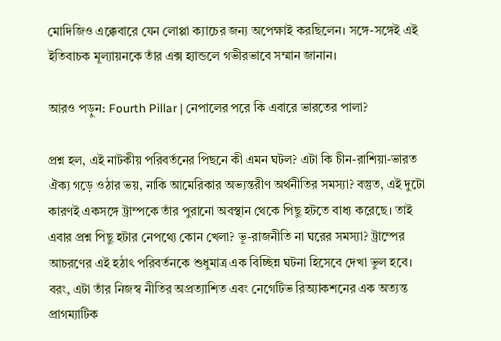মোদিজিও এক্কেবারে যেন লোপ্পা ক্যাচের জন্য অপেক্ষাই করছিলেন। সঙ্গে-সঙ্গেই এই ইতিবাচক মূল্যায়নকে তাঁর এক্স হ্যান্ডলে গভীরভাবে সম্মান জানান।

আরও পড়ুন: Fourth Pillar | নেপালের পরে কি এবারে ভারতের পালা?

প্রশ্ন হল, এই নাটকীয় পরিবর্তনের পিছনে কী এমন ঘটল? এটা কি চীন-রাশিয়া-ভারত ঐক্য গড়ে ওঠার ভয়, নাকি আমেরিকার অভ্যন্তরীণ অর্থনীতির সমস্যা? বস্তুত, এই দুটো কারণই একসঙ্গে ট্রাম্পকে তাঁর পুরানো অবস্থান থেকে পিছু হটতে বাধ্য করেছে। তাই এবার প্রশ্ন পিছু হটার নেপথ্যে কোন খেলা? ভূ-রাজনীতি না ঘরের সমস্যা? ট্রাম্পের আচরণের এই হঠাৎ পরিবর্তনকে শুধুমাত্র এক বিচ্ছিন্ন ঘটনা হিসেবে দেখা ভুল হবে। বরং, এটা তাঁর নিজস্ব নীতির অপ্রত্যাশিত এবং নেগেটিভ রিঅ্যাকশনের এক অত্যন্ত প্রাগম্যাটিক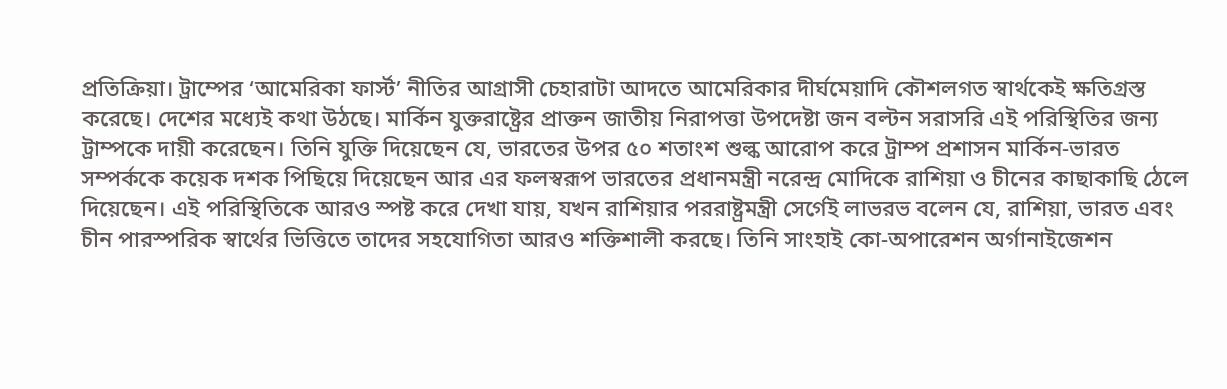প্রতিক্রিয়া। ট্রাম্পের ‘আমেরিকা ফার্স্ট’ নীতির আগ্রাসী চেহারাটা আদতে আমেরিকার দীর্ঘমেয়াদি কৌশলগত স্বার্থকেই ক্ষতিগ্রস্ত করেছে। দেশের মধ্যেই কথা উঠছে। মার্কিন যুক্তরাষ্ট্রের প্রাক্তন জাতীয় নিরাপত্তা উপদেষ্টা জন বল্টন সরাসরি এই পরিস্থিতির জন্য ট্রাম্পকে দায়ী করেছেন। তিনি যুক্তি দিয়েছেন যে, ভারতের উপর ৫০ শতাংশ শুল্ক আরোপ করে ট্রাম্প প্রশাসন মার্কিন-ভারত সম্পর্ককে কয়েক দশক পিছিয়ে দিয়েছেন আর এর ফলস্বরূপ ভারতের প্রধানমন্ত্রী নরেন্দ্র মোদিকে রাশিয়া ও চীনের কাছাকাছি ঠেলে দিয়েছেন। এই পরিস্থিতিকে আরও স্পষ্ট করে দেখা যায়, যখন রাশিয়ার পররাষ্ট্রমন্ত্রী সের্গেই লাভরভ বলেন যে, রাশিয়া, ভারত এবং চীন পারস্পরিক স্বার্থের ভিত্তিতে তাদের সহযোগিতা আরও শক্তিশালী করছে। তিনি সাংহাই কো-অপারেশন অর্গানাইজেশন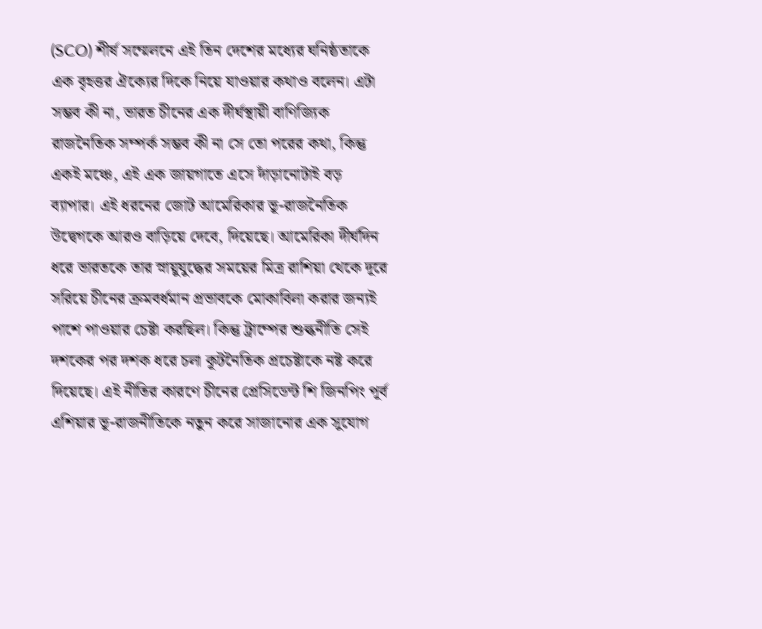(SCO) শীর্ষ সম্মেলনে এই তিন দেশের মধ্যের ঘনিষ্ঠতাকে এক বৃহত্তর ঐক্যের দিকে নিয়ে যাওয়ার কথাও বলেন। এটা সম্ভব কী না, ভারত চীনের এক দীর্ঘস্থায়ী বাণিজ্যিক রাজনৈতিক সম্পর্ক সম্ভব কী না সে তো পরের কথা, কিন্তু একই মঞ্চে, এই এক জায়গাতে এসে দাঁড়ানোটাই বড় ব্যাপার। এই ধরনের জোট আমেরিকার ভূ-রাজনৈতিক উদ্বেগকে আরও বাড়িয়ে দেবে, দিয়েছে। আমেরিকা দীর্ঘদিন ধরে ভারতকে তার স্নায়ুযুদ্ধের সময়ের মিত্র রাশিয়া থেকে দূরে সরিয়ে চীনের ক্রমবর্ধমান প্রভাবকে মোকাবিলা করার জন্যই পাশে পাওয়ার চেষ্টা করছিল। কিন্তু ট্রাম্পের শুল্কনীতি সেই দশকের পর দশক ধরে চলা কূটনৈতিক প্রচেষ্টাকে নষ্ট করে দিয়েছে। এই নীতির কারণে চীনের প্রেসিডেন্ট শি জিনপিং পূর্ব এশিয়ার ভূ-রাজনীতিকে নতুন করে সাজানোর এক সুযোগ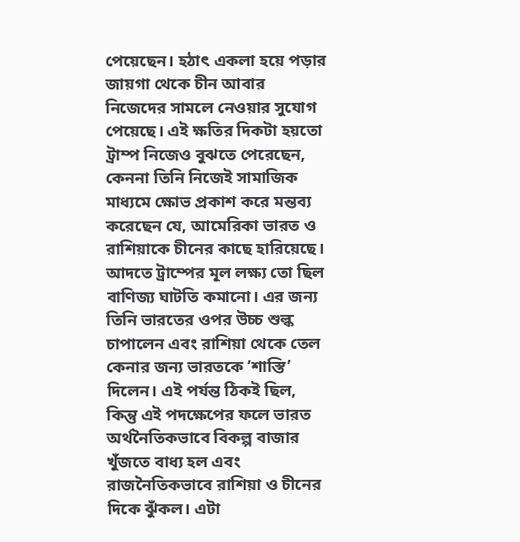পেয়েছেন। হঠাৎ একলা হয়ে পড়ার জায়গা থেকে চীন আবার নিজেদের সামলে নেওয়ার সুযোগ পেয়েছে। এই ক্ষতির দিকটা হয়তো ট্রাম্প নিজেও বুঝতে পেরেছেন, কেননা তিনি নিজেই সামাজিক মাধ্যমে ক্ষোভ প্রকাশ করে মন্তব্য করেছেন যে, আমেরিকা ভারত ও রাশিয়াকে চীনের কাছে হারিয়েছে। আদতে ট্রাম্পের মূল লক্ষ্য তো ছিল বাণিজ্য ঘাটতি কমানো। এর জন্য তিনি ভারতের ওপর উচ্চ শুল্ক চাপালেন এবং রাশিয়া থেকে তেল কেনার জন্য ভারতকে ‘শাস্তি’ দিলেন। এই পর্যন্ত ঠিকই ছিল, কিন্তু এই পদক্ষেপের ফলে ভারত অর্থনৈতিকভাবে বিকল্প বাজার খুঁজতে বাধ্য হল এবং রাজনৈতিকভাবে রাশিয়া ও চীনের দিকে ঝুঁকল। এটা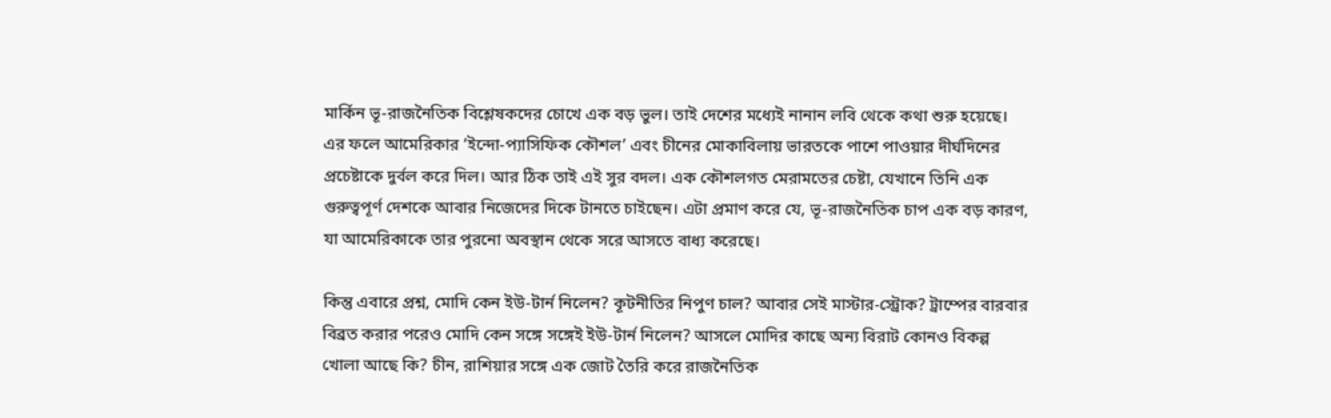মার্কিন ভূ-রাজনৈতিক বিশ্লেষকদের চোখে এক বড় ভুল। তাই দেশের মধ্যেই নানান লবি থেকে কথা শুরু হয়েছে। এর ফলে আমেরিকার ‘ইন্দো-প্যাসিফিক কৌশল’ এবং চীনের মোকাবিলায় ভারতকে পাশে পাওয়ার দীর্ঘদিনের প্রচেষ্টাকে দুর্বল করে দিল। আর ঠিক তাই এই সুর বদল। এক কৌশলগত মেরামতের চেষ্টা, যেখানে তিনি এক গুরুত্বপূর্ণ দেশকে আবার নিজেদের দিকে টানতে চাইছেন। এটা প্রমাণ করে যে, ভূ-রাজনৈতিক চাপ এক বড় কারণ, যা আমেরিকাকে তার পুরনো অবস্থান থেকে সরে আসতে বাধ্য করেছে।

কিন্তু এবারে প্রশ্ন, মোদি কেন ইউ-টার্ন নিলেন? কূটনীতির নিপুণ চাল? আবার সেই মাস্টার-স্ট্রোক? ট্রাম্পের বারবার বিব্রত করার পরেও মোদি কেন সঙ্গে সঙ্গেই ইউ-টার্ন নিলেন? আসলে মোদির কাছে অন্য বিরাট কোনও বিকল্প খোলা আছে কি? চীন, রাশিয়ার সঙ্গে এক জোট তৈরি করে রাজনৈতিক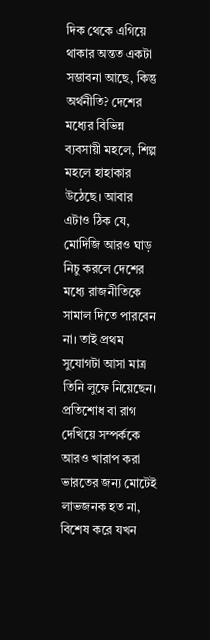দিক থেকে এগিয়ে থাকার অন্তত একটা সম্ভাবনা আছে, কিন্তু অর্থনীতি? দেশের মধ্যের বিভিন্ন ব্যবসায়ী মহলে, শিল্প মহলে হাহাকার উঠেছে। আবার এটাও ঠিক যে, মোদিজি আরও ঘাড় নিচু করলে দেশের মধ্যে রাজনীতিকে সামাল দিতে পারবেন না। তাই প্রথম সুযোগটা আসা মাত্র তিনি লুফে নিয়েছেন। প্রতিশোধ বা রাগ দেখিয়ে সম্পর্ককে আরও খারাপ করা ভারতের জন্য মোটেই লাভজনক হত না, বিশেষ করে যখন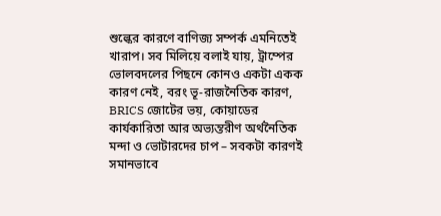শুল্কের কারণে বাণিজ্য সম্পর্ক এমনিতেই খারাপ। সব মিলিয়ে বলাই যায়, ট্রাম্পের ভোলবদলের পিছনে কোনও একটা একক কারণ নেই, বরং ভূ-রাজনৈতিক কারণ, BRICS জোটের ভয়, কোয়াডের কার্যকারিতা আর অভ্যন্তরীণ অর্থনৈতিক মন্দা ও ভোটারদের চাপ – সবকটা কারণই সমানভাবে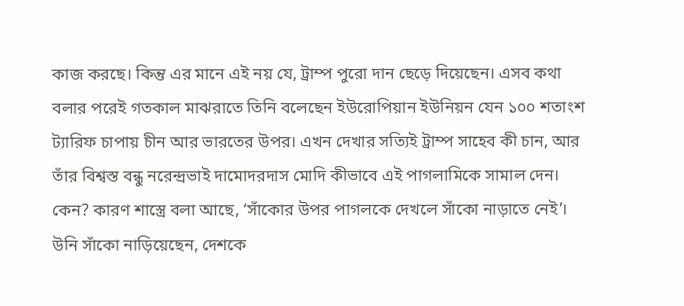কাজ করছে। কিন্তু এর মানে এই নয় যে, ট্রাম্প পুরো দান ছেড়ে দিয়েছেন। এসব কথা বলার পরেই গতকাল মাঝরাতে তিনি বলেছেন ইউরোপিয়ান ইউনিয়ন যেন ১০০ শতাংশ ট্যারিফ চাপায় চীন আর ভারতের উপর। এখন দেখার সত্যিই ট্রাম্প সাহেব কী চান, আর তাঁর বিশ্বস্ত বন্ধু নরেন্দ্রভাই দামোদরদাস মোদি কীভাবে এই পাগলামিকে সামাল দেন। কেন? কারণ শাস্ত্রে বলা আছে, ‘সাঁকোর উপর পাগলকে দেখলে সাঁকো নাড়াতে নেই’। উনি সাঁকো নাড়িয়েছেন, দেশকে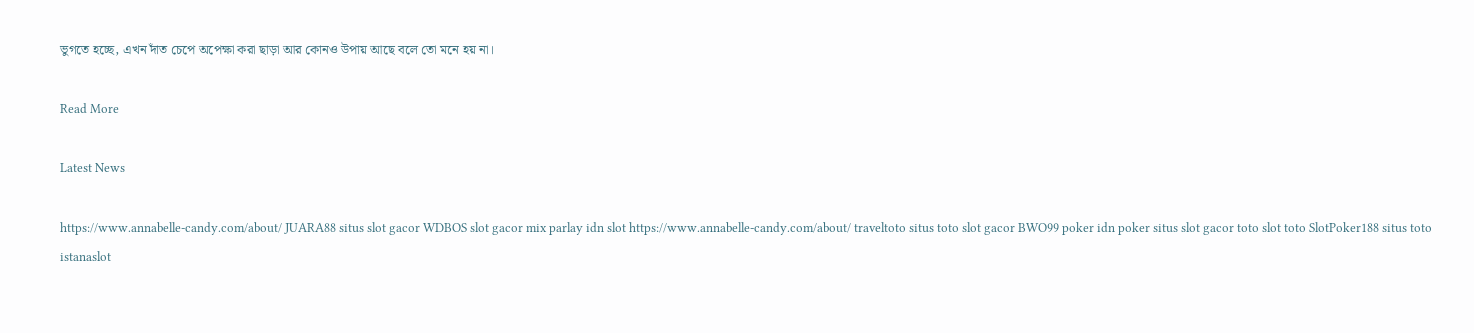ভুগতে হচ্ছে, এখন দাঁত চেপে অপেক্ষা করা ছাড়া আর কোনও উপায় আছে বলে তো মনে হয় না।

Read More

Latest News

https://www.annabelle-candy.com/about/ JUARA88 situs slot gacor WDBOS slot gacor mix parlay idn slot https://www.annabelle-candy.com/about/ traveltoto situs toto slot gacor BWO99 poker idn poker situs slot gacor toto slot toto SlotPoker188 situs toto istanaslot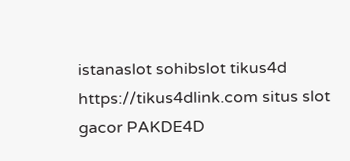istanaslot sohibslot tikus4d https://tikus4dlink.com situs slot gacor PAKDE4D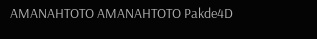AMANAHTOTO AMANAHTOTO Pakde4D